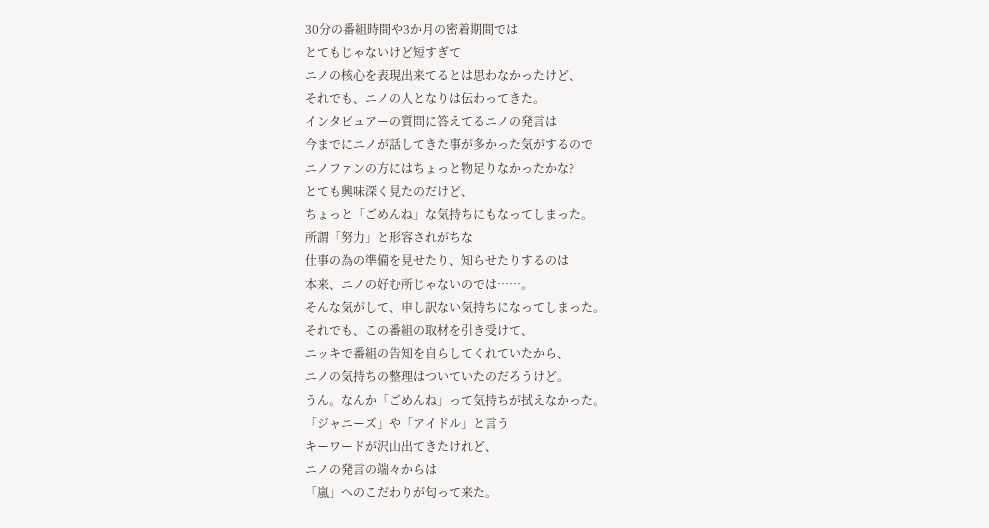30分の番組時間や3か月の密着期間では
とてもじゃないけど短すぎて
ニノの核心を表現出来てるとは思わなかったけど、
それでも、ニノの人となりは伝わってきた。
インタビュアーの質問に答えてるニノの発言は
今までにニノが話してきた事が多かった気がするので
ニノファンの方にはちょっと物足りなかったかな?
とても興味深く見たのだけど、
ちょっと「ごめんね」な気持ちにもなってしまった。
所謂「努力」と形容されがちな
仕事の為の準備を見せたり、知らせたりするのは
本来、ニノの好む所じゃないのでは……。
そんな気がして、申し訳ない気持ちになってしまった。
それでも、この番組の取材を引き受けて、
ニッキで番組の告知を自らしてくれていたから、
ニノの気持ちの整理はついていたのだろうけど。
うん。なんか「ごめんね」って気持ちが拭えなかった。
「ジャニーズ」や「アイドル」と言う
キーワードが沢山出てきたけれど、
ニノの発言の端々からは
「嵐」へのこだわりが匂って来た。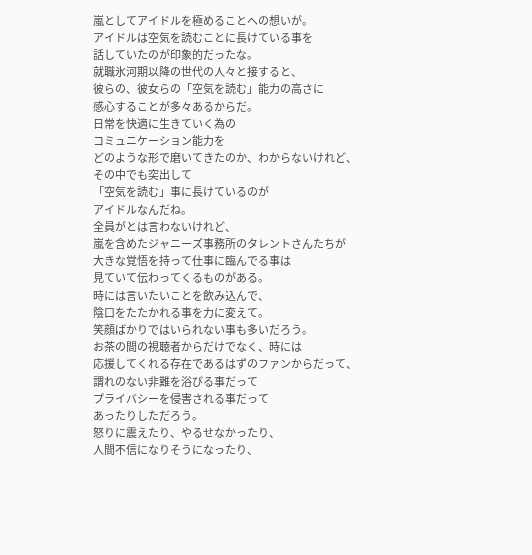嵐としてアイドルを極めることへの想いが。
アイドルは空気を読むことに長けている事を
話していたのが印象的だったな。
就職氷河期以降の世代の人々と接すると、
彼らの、彼女らの「空気を読む」能力の高さに
感心することが多々あるからだ。
日常を快適に生きていく為の
コミュニケーション能力を
どのような形で磨いてきたのか、わからないけれど、
その中でも突出して
「空気を読む」事に長けているのが
アイドルなんだね。
全員がとは言わないけれど、
嵐を含めたジャニーズ事務所のタレントさんたちが
大きな覚悟を持って仕事に臨んでる事は
見ていて伝わってくるものがある。
時には言いたいことを飲み込んで、
陰口をたたかれる事を力に変えて。
笑顔ばかりではいられない事も多いだろう。
お茶の間の視聴者からだけでなく、時には
応援してくれる存在であるはずのファンからだって、
謂れのない非難を浴びる事だって
プライバシーを侵害される事だって
あったりしただろう。
怒りに震えたり、やるせなかったり、
人間不信になりそうになったり、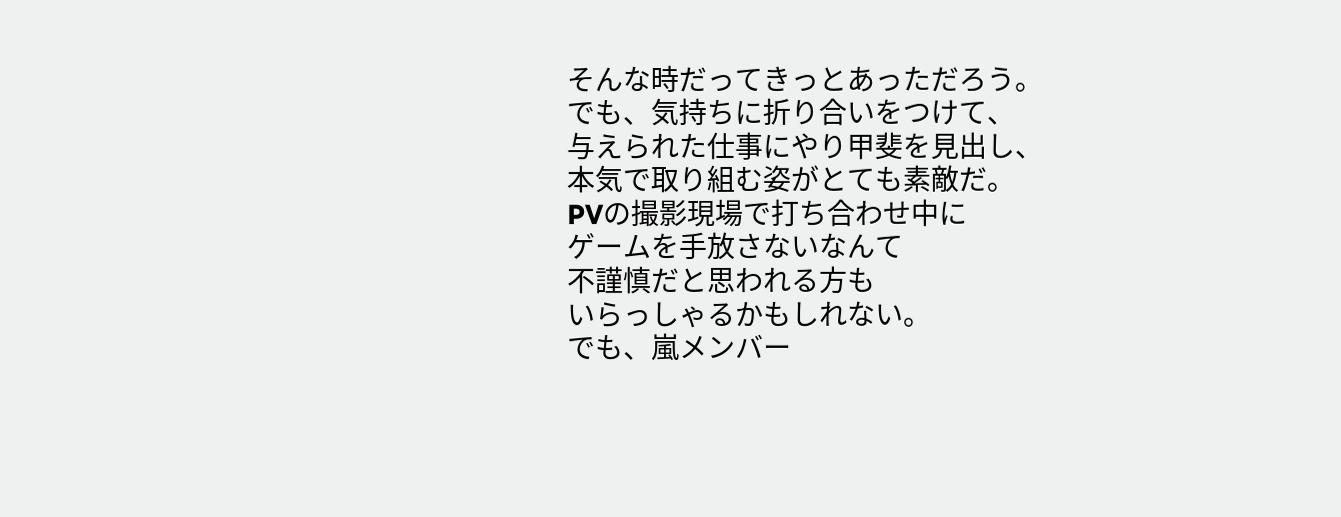そんな時だってきっとあっただろう。
でも、気持ちに折り合いをつけて、
与えられた仕事にやり甲斐を見出し、
本気で取り組む姿がとても素敵だ。
PVの撮影現場で打ち合わせ中に
ゲームを手放さないなんて
不謹慎だと思われる方も
いらっしゃるかもしれない。
でも、嵐メンバー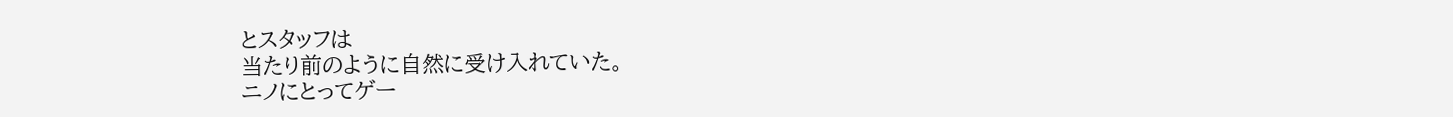とスタッフは
当たり前のように自然に受け入れていた。
ニノにとってゲー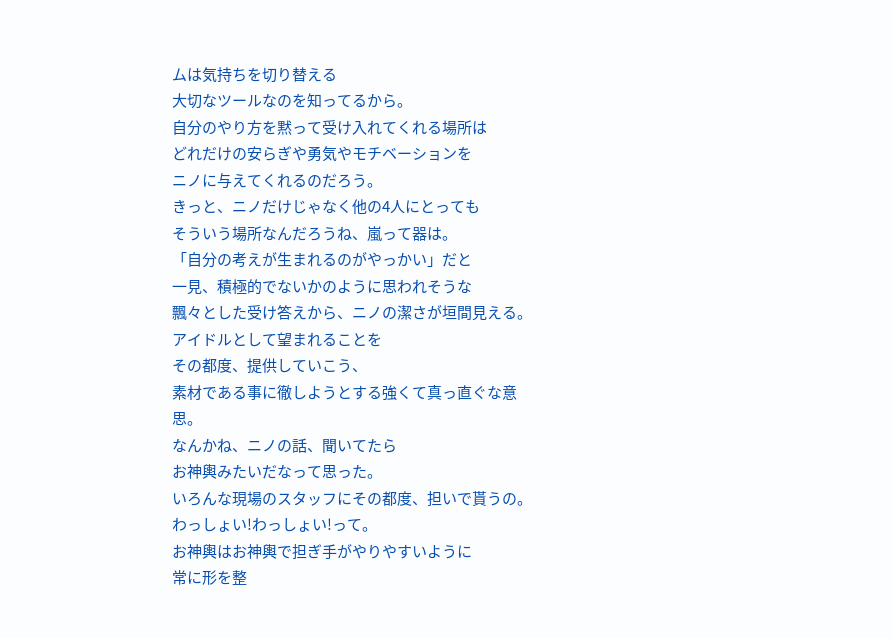ムは気持ちを切り替える
大切なツールなのを知ってるから。
自分のやり方を黙って受け入れてくれる場所は
どれだけの安らぎや勇気やモチベーションを
ニノに与えてくれるのだろう。
きっと、ニノだけじゃなく他の4人にとっても
そういう場所なんだろうね、嵐って器は。
「自分の考えが生まれるのがやっかい」だと
一見、積極的でないかのように思われそうな
飄々とした受け答えから、ニノの潔さが垣間見える。
アイドルとして望まれることを
その都度、提供していこう、
素材である事に徹しようとする強くて真っ直ぐな意思。
なんかね、ニノの話、聞いてたら
お神輿みたいだなって思った。
いろんな現場のスタッフにその都度、担いで貰うの。
わっしょい!わっしょい!って。
お神輿はお神輿で担ぎ手がやりやすいように
常に形を整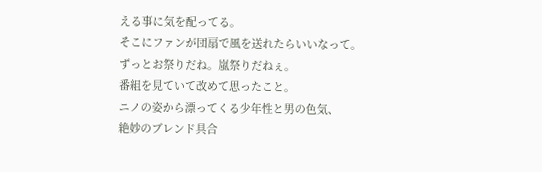える事に気を配ってる。
そこにファンが団扇で風を送れたらいいなって。
ずっとお祭りだね。嵐祭りだねぇ。
番組を見ていて改めて思ったこと。
ニノの姿から漂ってくる少年性と男の色気、
絶妙のブレンド具合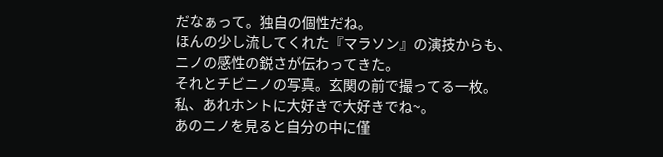だなぁって。独自の個性だね。
ほんの少し流してくれた『マラソン』の演技からも、
ニノの感性の鋭さが伝わってきた。
それとチビニノの写真。玄関の前で撮ってる一枚。
私、あれホントに大好きで大好きでね~。
あのニノを見ると自分の中に僅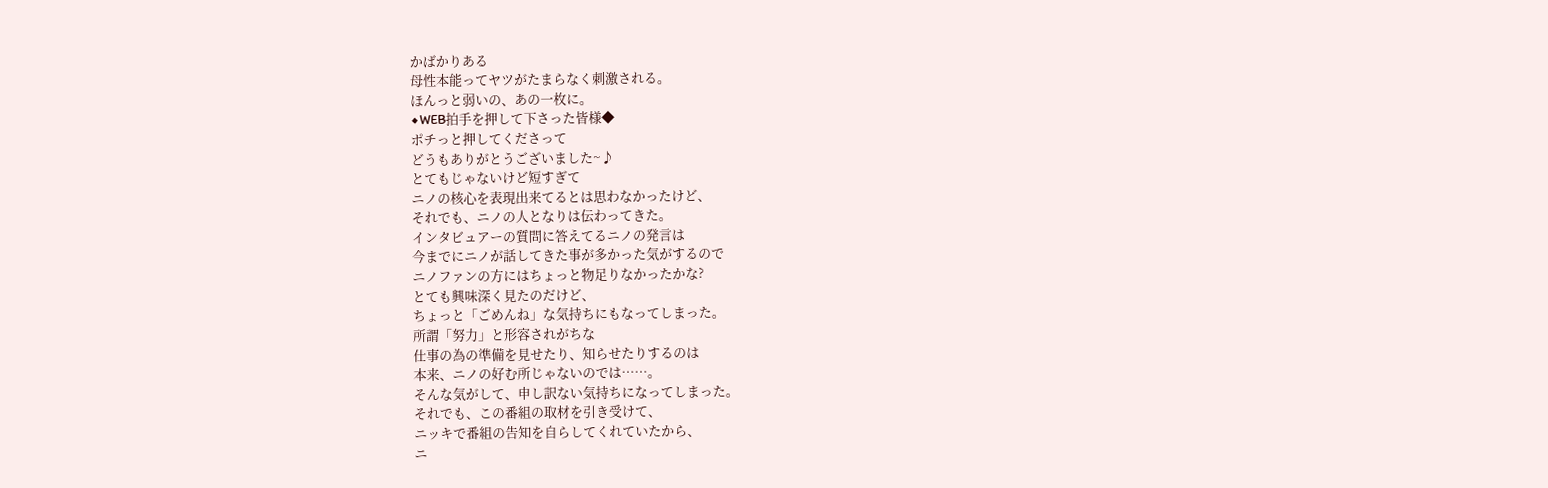かばかりある
母性本能ってヤツがたまらなく刺激される。
ほんっと弱いの、あの一枚に。
◆WEB拍手を押して下さった皆様◆
ポチっと押してくださって
どうもありがとうございました~♪
とてもじゃないけど短すぎて
ニノの核心を表現出来てるとは思わなかったけど、
それでも、ニノの人となりは伝わってきた。
インタビュアーの質問に答えてるニノの発言は
今までにニノが話してきた事が多かった気がするので
ニノファンの方にはちょっと物足りなかったかな?
とても興味深く見たのだけど、
ちょっと「ごめんね」な気持ちにもなってしまった。
所謂「努力」と形容されがちな
仕事の為の準備を見せたり、知らせたりするのは
本来、ニノの好む所じゃないのでは……。
そんな気がして、申し訳ない気持ちになってしまった。
それでも、この番組の取材を引き受けて、
ニッキで番組の告知を自らしてくれていたから、
ニ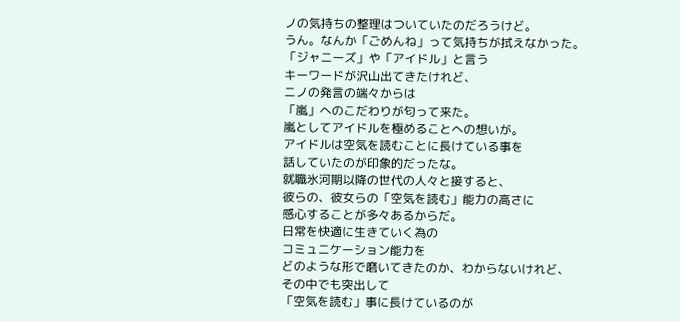ノの気持ちの整理はついていたのだろうけど。
うん。なんか「ごめんね」って気持ちが拭えなかった。
「ジャニーズ」や「アイドル」と言う
キーワードが沢山出てきたけれど、
ニノの発言の端々からは
「嵐」へのこだわりが匂って来た。
嵐としてアイドルを極めることへの想いが。
アイドルは空気を読むことに長けている事を
話していたのが印象的だったな。
就職氷河期以降の世代の人々と接すると、
彼らの、彼女らの「空気を読む」能力の高さに
感心することが多々あるからだ。
日常を快適に生きていく為の
コミュニケーション能力を
どのような形で磨いてきたのか、わからないけれど、
その中でも突出して
「空気を読む」事に長けているのが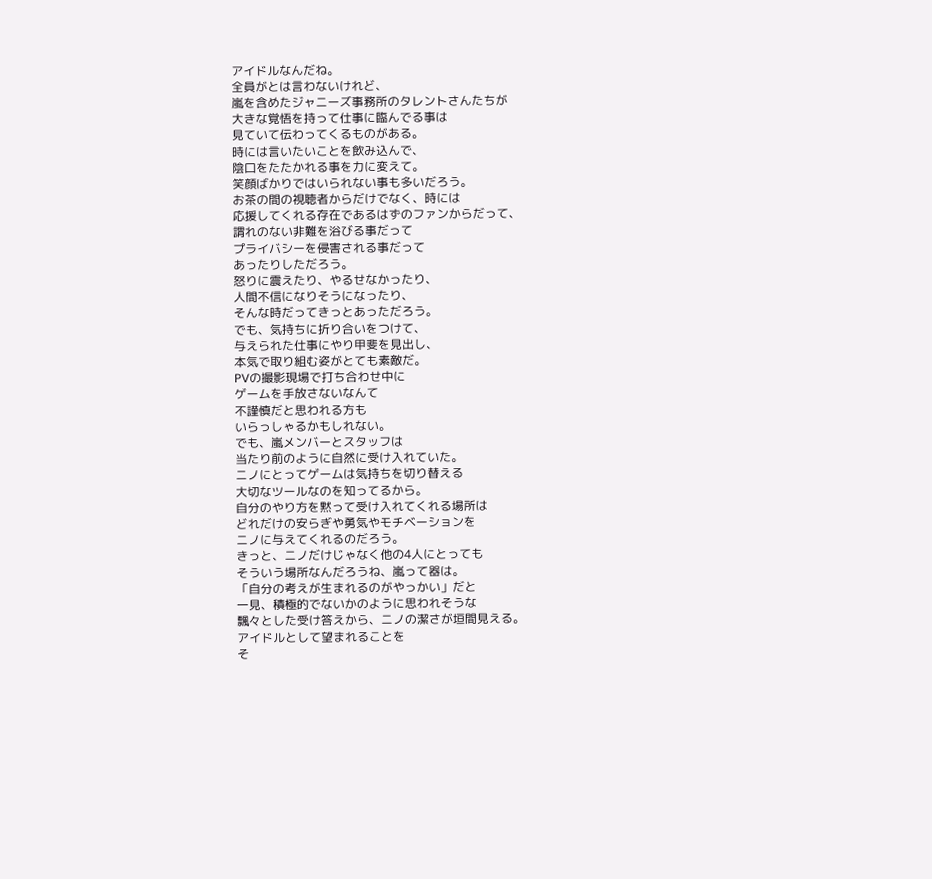アイドルなんだね。
全員がとは言わないけれど、
嵐を含めたジャニーズ事務所のタレントさんたちが
大きな覚悟を持って仕事に臨んでる事は
見ていて伝わってくるものがある。
時には言いたいことを飲み込んで、
陰口をたたかれる事を力に変えて。
笑顔ばかりではいられない事も多いだろう。
お茶の間の視聴者からだけでなく、時には
応援してくれる存在であるはずのファンからだって、
謂れのない非難を浴びる事だって
プライバシーを侵害される事だって
あったりしただろう。
怒りに震えたり、やるせなかったり、
人間不信になりそうになったり、
そんな時だってきっとあっただろう。
でも、気持ちに折り合いをつけて、
与えられた仕事にやり甲斐を見出し、
本気で取り組む姿がとても素敵だ。
PVの撮影現場で打ち合わせ中に
ゲームを手放さないなんて
不謹慎だと思われる方も
いらっしゃるかもしれない。
でも、嵐メンバーとスタッフは
当たり前のように自然に受け入れていた。
ニノにとってゲームは気持ちを切り替える
大切なツールなのを知ってるから。
自分のやり方を黙って受け入れてくれる場所は
どれだけの安らぎや勇気やモチベーションを
ニノに与えてくれるのだろう。
きっと、ニノだけじゃなく他の4人にとっても
そういう場所なんだろうね、嵐って器は。
「自分の考えが生まれるのがやっかい」だと
一見、積極的でないかのように思われそうな
飄々とした受け答えから、ニノの潔さが垣間見える。
アイドルとして望まれることを
そ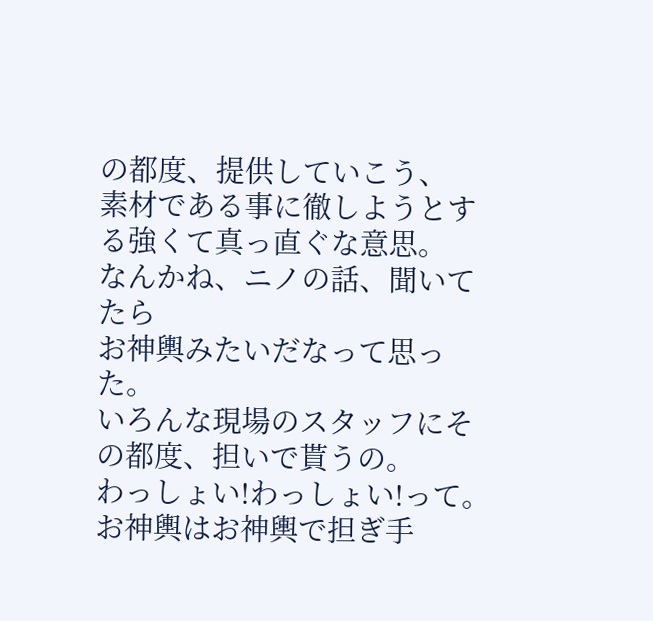の都度、提供していこう、
素材である事に徹しようとする強くて真っ直ぐな意思。
なんかね、ニノの話、聞いてたら
お神輿みたいだなって思った。
いろんな現場のスタッフにその都度、担いで貰うの。
わっしょい!わっしょい!って。
お神輿はお神輿で担ぎ手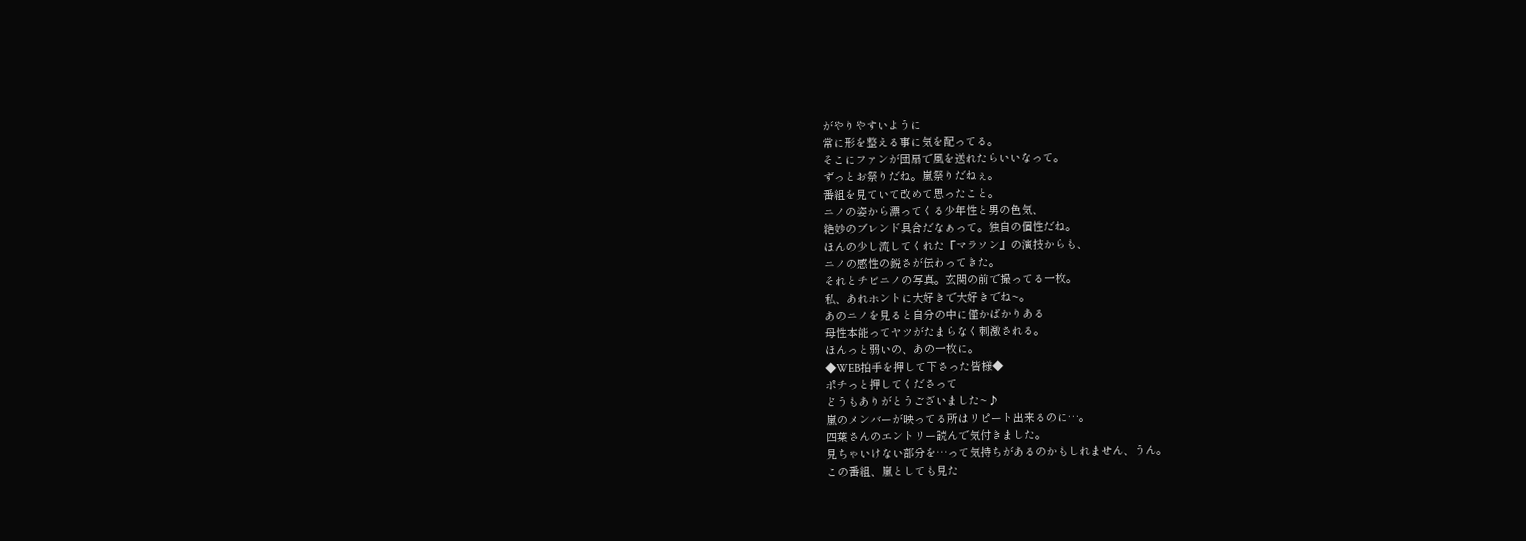がやりやすいように
常に形を整える事に気を配ってる。
そこにファンが団扇で風を送れたらいいなって。
ずっとお祭りだね。嵐祭りだねぇ。
番組を見ていて改めて思ったこと。
ニノの姿から漂ってくる少年性と男の色気、
絶妙のブレンド具合だなぁって。独自の個性だね。
ほんの少し流してくれた『マラソン』の演技からも、
ニノの感性の鋭さが伝わってきた。
それとチビニノの写真。玄関の前で撮ってる一枚。
私、あれホントに大好きで大好きでね~。
あのニノを見ると自分の中に僅かばかりある
母性本能ってヤツがたまらなく刺激される。
ほんっと弱いの、あの一枚に。
◆WEB拍手を押して下さった皆様◆
ポチっと押してくださって
どうもありがとうございました~♪
嵐のメンバーが映ってる所はリピート出来るのに…。
四葉さんのエントリー読んで気付きました。
見ちゃいけない部分を…って気持ちがあるのかもしれません、うん。
この番組、嵐としても見た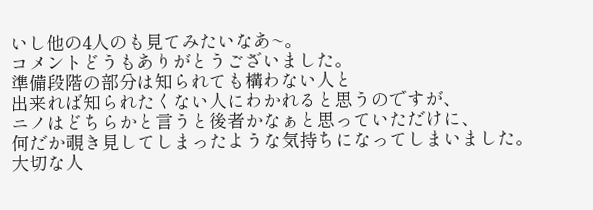いし他の4人のも見てみたいなあ~。
コメントどうもありがとうございました。
準備段階の部分は知られても構わない人と
出来れば知られたくない人にわかれると思うのですが、
ニノはどちらかと言うと後者かなぁと思っていただけに、
何だか覗き見してしまったような気持ちになってしまいました。
大切な人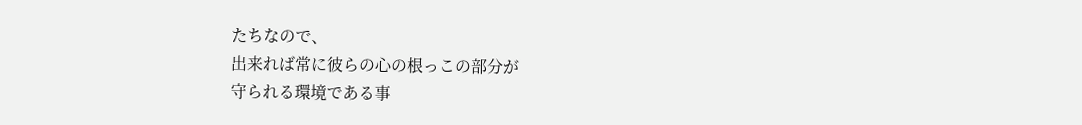たちなので、
出来れば常に彼らの心の根っこの部分が
守られる環境である事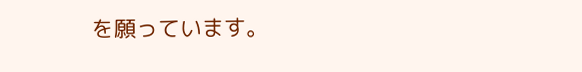を願っています。